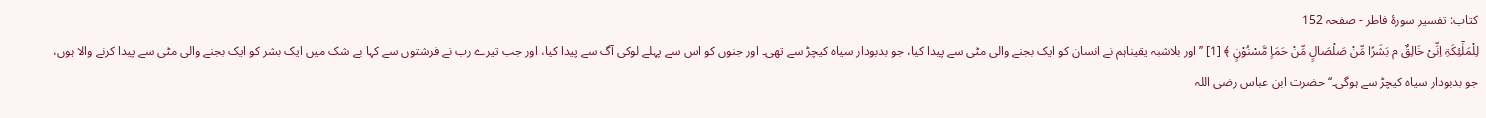کتاب: تفسیر سورۂ فاطر - صفحہ 152
لِلْمَلٰٓئِکَۃِ اِنِّیْ خَالِقٌ م بَشَرًا مِّنْ صَلْصَالٍ مِّنْ حَمَاٍ مَّسْنُوْنٍ ﴾ [1] ’’اور بلاشبہ یقیناہم نے انسان کو ایک بجنے والی مٹی سے پیدا کیا، جو بدبودار سیاہ کیچڑ سے تھی۔ اور جنوں کو اس سے پہلے لوکی آگ سے پیدا کیا، اور جب تیرے رب نے فرشتوں سے کہا بے شک میں ایک بشر کو ایک بجنے والی مٹی سے پیدا کرنے والا ہوں، جو بدبودار سیاہ کیچڑ سے ہوگی۔‘‘ حضرت ابن عباس رضی اللہ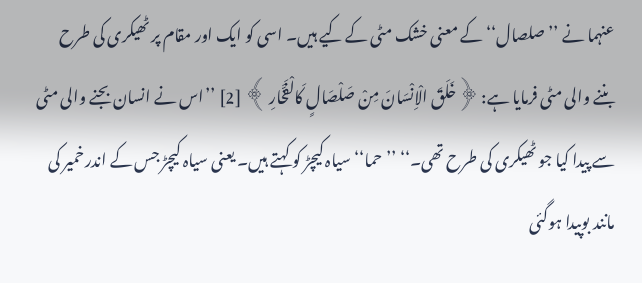عنہما نے ’’صلصال‘‘ کے معنی خشک مٹی کے کیے ہیں۔ اسی کو ایک اور مقام پر ٹھیکری کی طرح بننے والی مٹی فرمایا ہے: ﴿خَلَقَ الْاِنْسَانَ مِنْ صَلْصَالٍ کَالْفَخَّارِ ﴾ [2] ’’اس نے انسان بجنے والی مٹی سے پیدا کیا جو ٹھیکری کی طرح تھی۔‘‘ ’’حما‘‘ سیاہ کیچڑ کو کہتے ہیں۔ یعنی سیاہ کیچڑ جس کے اندرخمیر کی مانند بوپیدا ہوگئی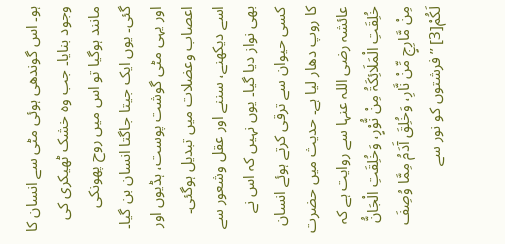ہو۔ اس گوندھی ہوئی مٹی سے انسان کا وجود بنایا۔ جب وہ خشک ٹھیکری کی مانند ہوگیا تو اس میں روح پھونکی گئی۔ یوں ایک جیتا جاگتا انسان بن گیا۔ اور یہی مٹی گوشت پوست، ہڈیوں اور اعصاب وعضلات میں تبدیل ہوگئی۔ اسے دیکھنے، سننے اور عقل وشعور سے بھی نواز دیا گیا۔ یوں نہیں کہ اس نے کسی حیوان سے ترقی کرتے ہوئے انسان کا روپ دھار لیا ہے۔ حدیث میں حضرت عائشہ رضی اللہ عنہا سے روایت ہے کہ خُلِقَتِ الْمَلَائِکَۃُ مِنْ نُّوْرٍ، وَخُلِقَتِ الْجَانُّ مِنْ مَّارِجٍ مِّنْ نَّارِ، وَخُلِقَ آَدَمُ مِمَّا وُصِفَ لَکُمْ[3] ’’فرشتوں کو نور سے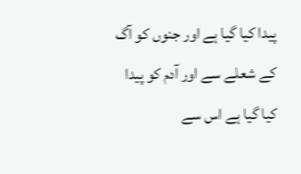پیدا کیا گیا ہے اور جنوں کو آگ کے شعلے سے اور آدم کو پیدا کیا گیا ہے اس سے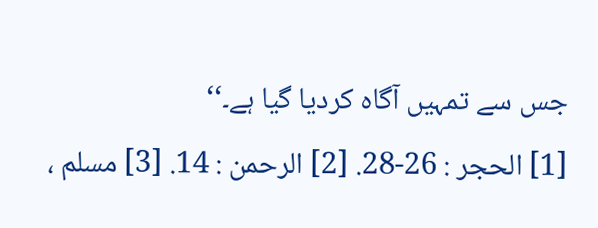جس سے تمہیں آگاہ کردیا گیا ہے۔‘‘
[1] الحجر : 26-28. [2] الرحمن : 14. [3] مسلم ،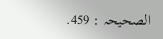الصحیحہ : 459.